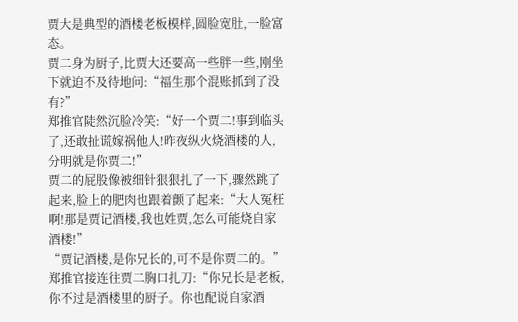贾大是典型的酒楼老板模样,圆脸宽肚,一脸富态。
贾二身为厨子,比贾大还要高一些胖一些,刚坐下就迫不及待地问:“福生那个混账抓到了没有?”
郑推官陡然沉脸冷笑:“好一个贾二!事到临头了,还敢扯谎嫁祸他人!昨夜纵火烧酒楼的人,分明就是你贾二!”
贾二的屁股像被细针狠狠扎了一下,骤然跳了起来,脸上的肥肉也跟着颤了起来:“大人冤枉啊!那是贾记酒楼,我也姓贾,怎么可能烧自家酒楼!”
“贾记酒楼,是你兄长的,可不是你贾二的。”
郑推官接连往贾二胸口扎刀:“你兄长是老板,你不过是酒楼里的厨子。你也配说自家酒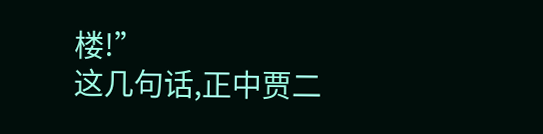楼!”
这几句话,正中贾二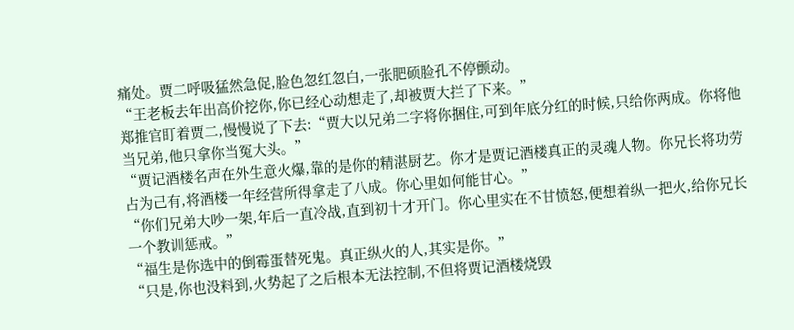痛处。贾二呼吸猛然急促,脸色忽红忽白,一张肥硕脸孔不停颤动。
“王老板去年出高价挖你,你已经心动想走了,却被贾大拦了下来。”
郑推官盯着贾二,慢慢说了下去:“贾大以兄弟二字将你捆住,可到年底分红的时候,只给你两成。你将他当兄弟,他只拿你当冤大头。”
“贾记酒楼名声在外生意火爆,靠的是你的精湛厨艺。你才是贾记酒楼真正的灵魂人物。你兄长将功劳占为己有,将酒楼一年经营所得拿走了八成。你心里如何能甘心。”
“你们兄弟大吵一架,年后一直冷战,直到初十才开门。你心里实在不甘愤怒,便想着纵一把火,给你兄长一个教训惩戒。”
“福生是你选中的倒霉蛋替死鬼。真正纵火的人,其实是你。”
“只是,你也没料到,火势起了之后根本无法控制,不但将贾记酒楼烧毁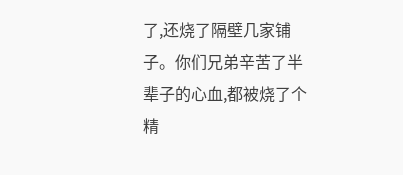了,还烧了隔壁几家铺子。你们兄弟辛苦了半辈子的心血,都被烧了个精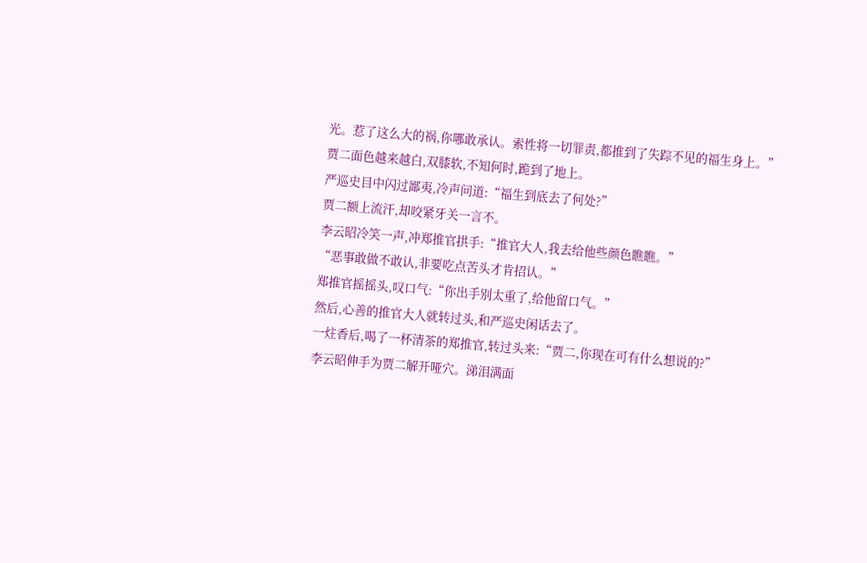光。惹了这么大的祸,你哪敢承认。索性将一切罪责,都推到了失踪不见的福生身上。”
贾二面色越来越白,双膝软,不知何时,跪到了地上。
严巡史目中闪过鄙夷,冷声问道:“福生到底去了何处?”
贾二额上流汗,却咬紧牙关一言不。
李云昭冷笑一声,冲郑推官拱手:“推官大人,我去给他些颜色瞧瞧。”
“恶事敢做不敢认,非要吃点苦头才肯招认。”
郑推官摇摇头,叹口气:“你出手别太重了,给他留口气。”
然后,心善的推官大人就转过头,和严巡史闲话去了。
一炷香后,喝了一杯清茶的郑推官,转过头来:“贾二,你现在可有什么想说的?”
李云昭伸手为贾二解开哑穴。涕泪满面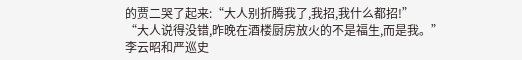的贾二哭了起来:“大人别折腾我了,我招,我什么都招!”
“大人说得没错,昨晚在酒楼厨房放火的不是福生,而是我。”
李云昭和严巡史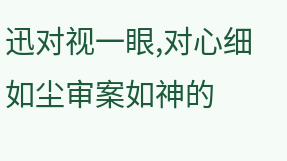迅对视一眼,对心细如尘审案如神的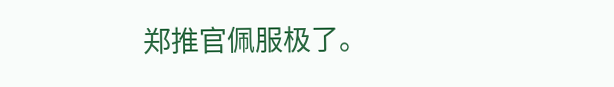郑推官佩服极了。